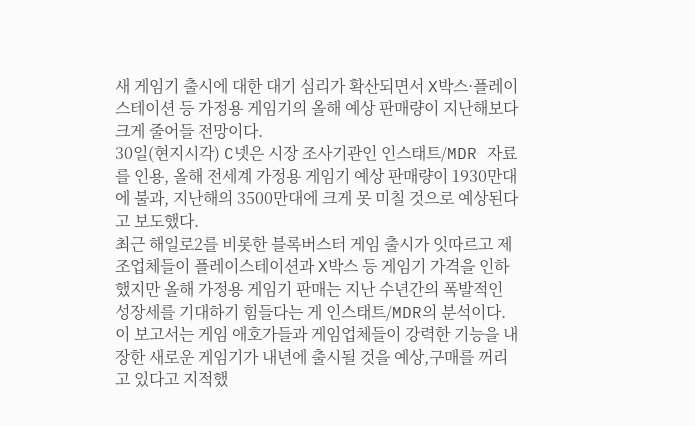새 게임기 출시에 대한 대기 심리가 확산되면서 X박스·플레이스테이션 등 가정용 게임기의 올해 예상 판매량이 지난해보다 크게 줄어들 전망이다.
30일(현지시각) C넷은 시장 조사기관인 인스태트/MDR 자료를 인용, 올해 전세계 가정용 게임기 예상 판매량이 1930만대에 불과, 지난해의 3500만대에 크게 못 미칠 것으로 예상된다고 보도했다.
최근 해일로2를 비롯한 블록버스터 게임 출시가 잇따르고 제조업체들이 플레이스테이션과 X박스 등 게임기 가격을 인하했지만 올해 가정용 게임기 판매는 지난 수년간의 폭발적인 성장세를 기대하기 힘들다는 게 인스태트/MDR의 분석이다. 이 보고서는 게임 애호가들과 게임업체들이 강력한 기능을 내장한 새로운 게임기가 내년에 출시될 것을 예상,구매를 꺼리고 있다고 지적했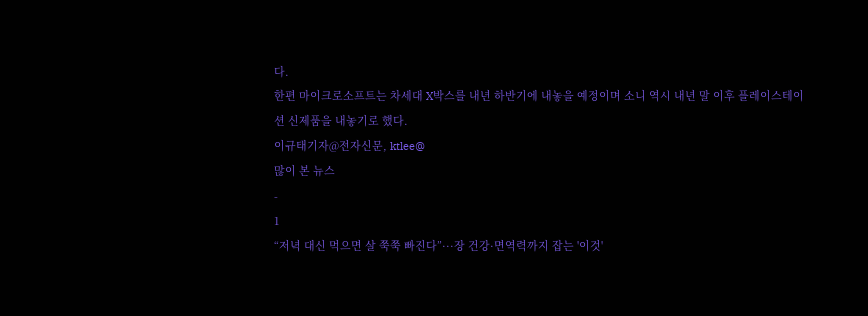다.
한편 마이크로소프트는 차세대 X박스를 내년 하반기에 내놓을 예정이며 소니 역시 내년 말 이후 플레이스테이션 신제품을 내놓기로 했다.
이규태기자@전자신문, ktlee@
많이 본 뉴스
-
1
“저녁 대신 먹으면 살 쭉쭉 빠진다”···장 건강·면역력까지 잡는 '이것'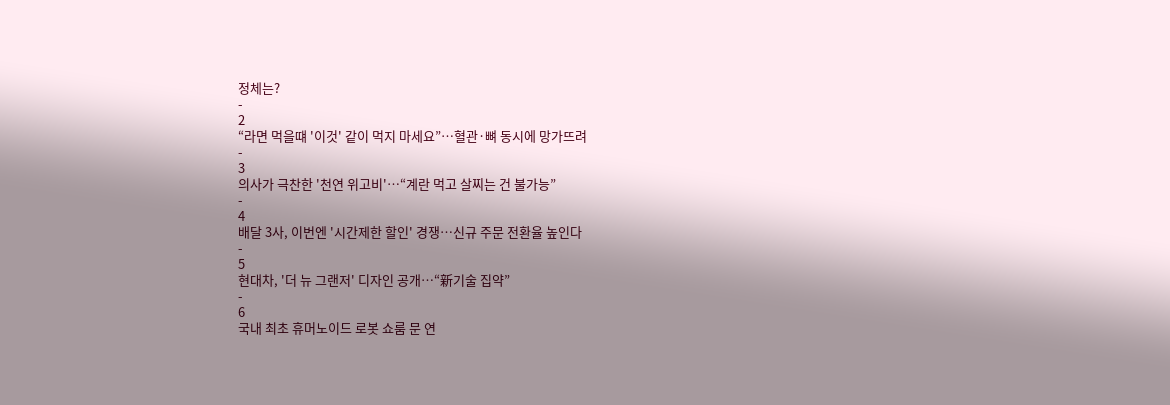정체는?
-
2
“라면 먹을떄 '이것' 같이 먹지 마세요”…혈관·뼈 동시에 망가뜨려
-
3
의사가 극찬한 '천연 위고비'…“계란 먹고 살찌는 건 불가능”
-
4
배달 3사, 이번엔 '시간제한 할인' 경쟁…신규 주문 전환율 높인다
-
5
현대차, '더 뉴 그랜저' 디자인 공개…“新기술 집약”
-
6
국내 최초 휴머노이드 로봇 쇼룸 문 연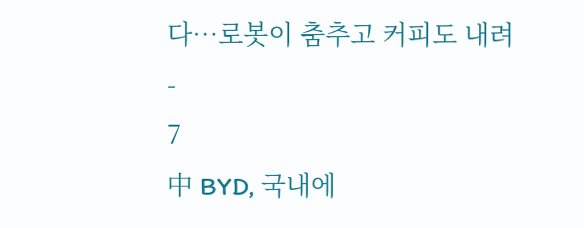다…로봇이 춤추고 커피도 내려
-
7
中 BYD, 국내에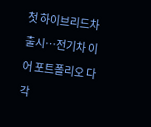첫 하이브리드차 출시…전기차 이어 포트폴리오 다각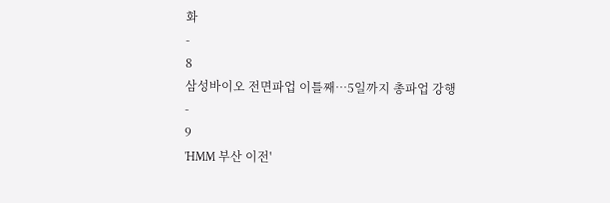화
-
8
삼성바이오 전면파업 이틀째…5일까지 총파업 강행
-
9
'HMM 부산 이전'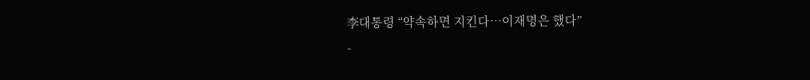李대통령 “약속하면 지킨다…이재명은 했다”
-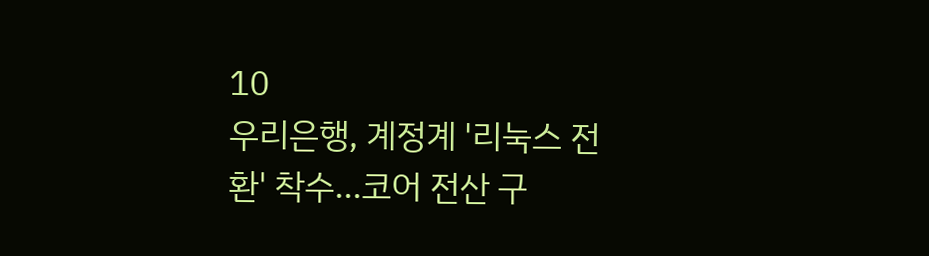10
우리은행, 계정계 '리눅스 전환' 착수…코어 전산 구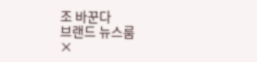조 바꾼다
브랜드 뉴스룸
×